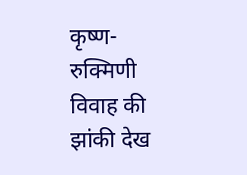कृष्ण-रुक्मिणी विवाह की झांकी देख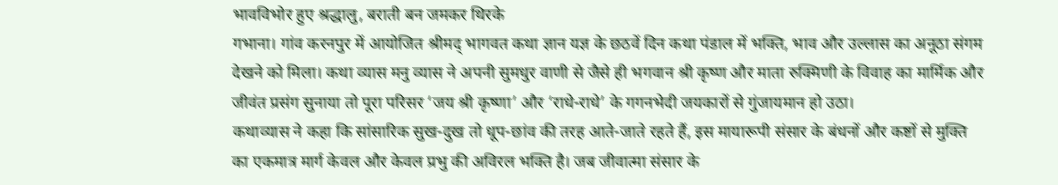भावविभोर हुए श्रद्धालु, बराती बन जमकर थिरके
गभाना। गांव करनपुर में आयोजित श्रीमद् भागवत कथा ज्ञान यज्ञ के छठवें दिन कथा पंडाल में भक्ति, भाव और उल्लास का अनूठा संगम देखने को मिला। कथा व्यास मनु व्यास ने अपनी सुमधुर वाणी से जैसे ही भगवान श्री कृष्ण और माता रुक्मिणी के विवाह का मार्मिक और जीवंत प्रसंग सुनाया तो पूरा परिसर ‘जय श्री कृष्णा’ और ‘राधे-राधे’ के गगनभेदी जयकारों से गुंजायमान हो उठा।
कथाव्यास ने कहा कि सांसारिक सुख-दुख तो धूप-छांव की तरह आते-जाते रहते हैं, इस मायारूपी संसार के बंधनों और कष्टों से मुक्ति का एकमात्र मार्ग केवल और केवल प्रभु की अविरल भक्ति है। जब जीवात्मा संसार के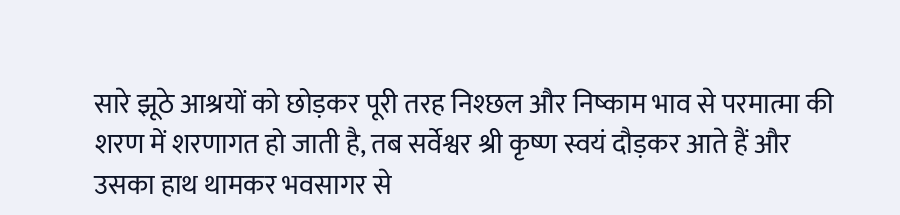सारे झूठे आश्रयों को छोड़कर पूरी तरह निश्छल और निष्काम भाव से परमात्मा की शरण में शरणागत हो जाती है, तब सर्वेश्वर श्री कृष्ण स्वयं दौड़कर आते हैं और उसका हाथ थामकर भवसागर से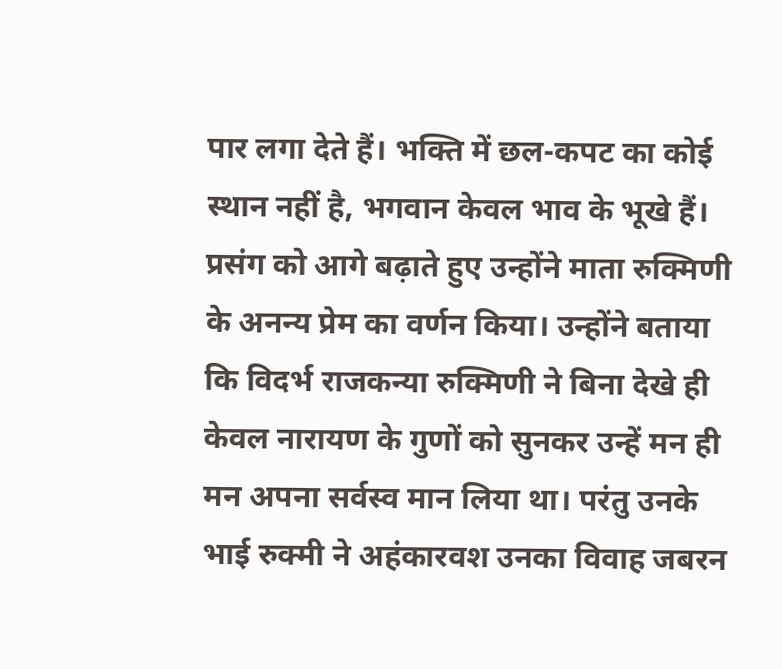पार लगा देते हैं। भक्ति में छल-कपट का कोई स्थान नहीं है, भगवान केवल भाव के भूखे हैं।
प्रसंग को आगे बढ़ाते हुए उन्होंने माता रुक्मिणी के अनन्य प्रेम का वर्णन किया। उन्होंने बताया कि विदर्भ राजकन्या रुक्मिणी ने बिना देखे ही केवल नारायण के गुणों को सुनकर उन्हें मन ही मन अपना सर्वस्व मान लिया था। परंतु उनके भाई रुक्मी ने अहंकारवश उनका विवाह जबरन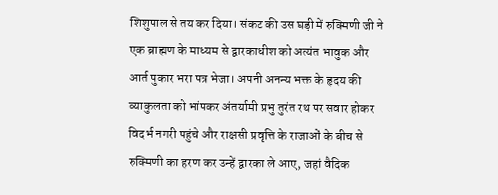शिशुपाल से तय कर दिया। संकट की उस घड़ी में रुक्मिणी जी ने एक ब्राह्मण के माध्यम से द्वारकाधीश को अत्यंत भावुक और आर्त पुकार भरा पत्र भेजा। अपनी अनन्य भक्त के हृदय की व्याकुलता को भांपकर अंतर्यामी प्रभु तुरंत रथ पर सवार होकर विदर्भ नगरी पहुंचे और राक्षसी प्रवृत्ति के राजाओं के बीच से रुक्मिणी का हरण कर उन्हें द्वारका ले आए, जहां वैदिक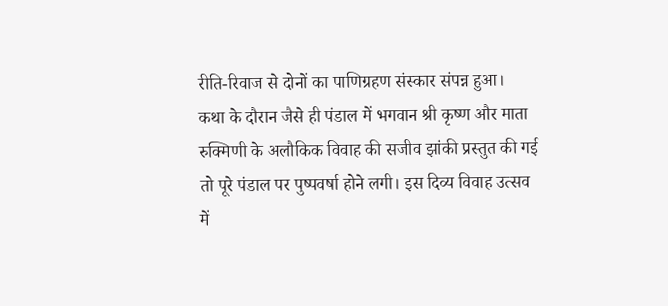रीति-रिवाज से दोनों का पाणिग्रहण संस्कार संपन्न हुआ।
कथा के दौरान जैसे ही पंडाल में भगवान श्री कृष्ण और माता रुक्मिणी के अलौकिक विवाह की सजीव झांकी प्रस्तुत की गई तो पूरे पंडाल पर पुष्पवर्षा होने लगी। इस दिव्य विवाह उत्सव में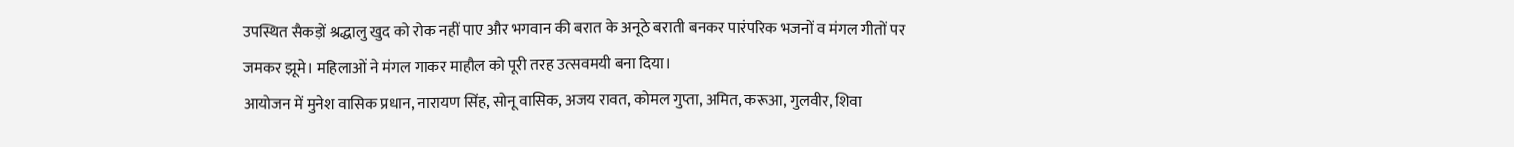उपस्थित सैकड़ों श्रद्धालु खुद को रोक नहीं पाए और भगवान की बरात के अनूठे बराती बनकर पारंपरिक भजनों व मंगल गीतों पर जमकर झूमे। महिलाओं ने मंगल गाकर माहौल को पूरी तरह उत्सवमयी बना दिया।
आयोजन में मुनेश वासिक प्रधान, नारायण सिंह, सोनू वासिक, अजय रावत, कोमल गुप्ता, अमित, करूआ, गुलवीर, शिवा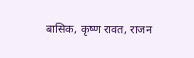बासिक, कृष्ण रावत, राजन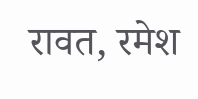रावत, रमेश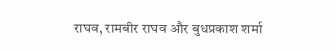राघव, रामबीर राघव और बुधप्रकाश शर्मा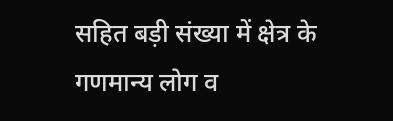सहित बड़ी संख्या में क्षेत्र के गणमान्य लोग व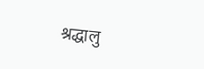श्रद्धालु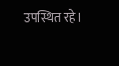उपस्थित रहे।